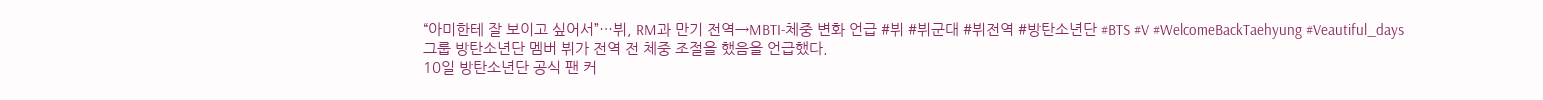“아미한테 잘 보이고 싶어서”…뷔, RM과 만기 전역→MBTI-체중 변화 언급 #뷔 #뷔군대 #뷔전역 #방탄소년단 #BTS #V #WelcomeBackTaehyung #Veautiful_days
그룹 방탄소년단 멤버 뷔가 전역 전 체중 조절을 했음을 언급했다.
10일 방탄소년단 공식 팬 커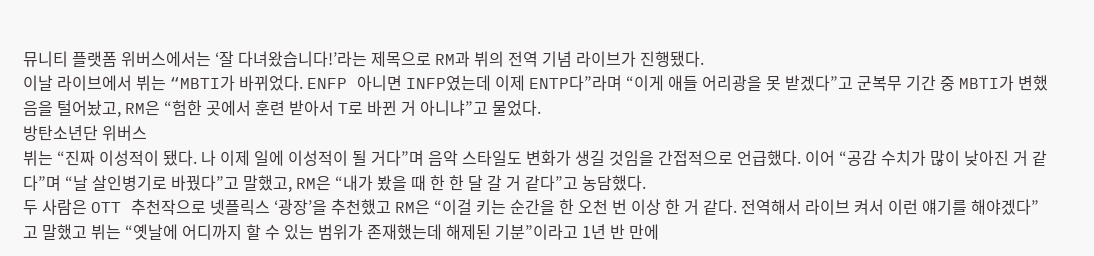뮤니티 플랫폼 위버스에서는 ‘잘 다녀왔습니다!’라는 제목으로 RM과 뷔의 전역 기념 라이브가 진행됐다.
이날 라이브에서 뷔는 “MBTI가 바뀌었다. ENFP 아니면 INFP였는데 이제 ENTP다”라며 “이게 애들 어리광을 못 받겠다”고 군복무 기간 중 MBTI가 변했음을 털어놨고, RM은 “험한 곳에서 훈련 받아서 T로 바뀐 거 아니냐”고 물었다.
방탄소년단 위버스
뷔는 “진짜 이성적이 됐다. 나 이제 일에 이성적이 될 거다”며 음악 스타일도 변화가 생길 것임을 간접적으로 언급했다. 이어 “공감 수치가 많이 낮아진 거 같다”며 “날 살인병기로 바꿨다”고 말했고, RM은 “내가 봤을 때 한 한 달 갈 거 같다”고 농담했다.
두 사람은 OTT 추천작으로 넷플릭스 ‘광장’을 추천했고 RM은 “이걸 키는 순간을 한 오천 번 이상 한 거 같다. 전역해서 라이브 켜서 이런 얘기를 해야겠다”고 말했고 뷔는 “옛날에 어디까지 할 수 있는 범위가 존재했는데 해제된 기분”이라고 1년 반 만에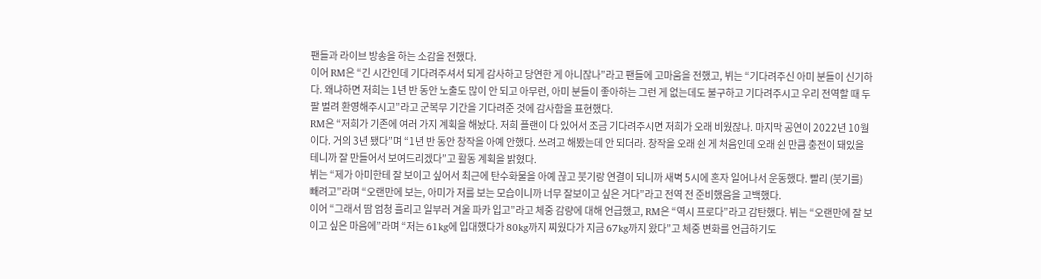팬들과 라이브 방송을 하는 소감을 전했다.
이어 RM은 “긴 시간인데 기다려주셔서 되게 감사하고 당연한 게 아니잖나”라고 팬들에 고마움을 전했고, 뷔는 “기다려주신 아미 분들이 신기하다. 왜냐하면 저희는 1년 반 동안 노출도 많이 안 되고 아무런, 아미 분들이 좋아하는 그런 게 없는데도 불구하고 기다려주시고 우리 전역할 때 두 팔 벌려 환영해주시고”라고 군복무 기간을 기다려준 것에 감사함을 표현했다.
RM은 “저희가 기존에 여러 가지 계획을 해놨다. 저희 플랜이 다 있어서 조금 기다려주시면 저희가 오래 비웠잖나. 마지막 공연이 2022년 10월이다. 거의 3년 됐다”며 “1년 반 동안 창작을 아예 안했다. 쓰려고 해봤는데 안 되더라. 창작을 오래 쉰 게 처음인데 오래 쉰 만큼 충전이 돼있을 테니까 잘 만들어서 보여드리겠다”고 활동 계획을 밝혔다.
뷔는 “제가 아미한테 잘 보이고 싶어서 최근에 탄수화물을 아예 끊고 붓기랑 연결이 되니까 새벽 5시에 혼자 일어나서 운동했다. 빨리 (붓기를) 빼려고”라며 “오랜만에 보는, 아미가 저를 보는 모습이니까 너무 잘보이고 싶은 거다”라고 전역 전 준비했음을 고백했다.
이어 “그래서 땀 엄청 흘리고 일부러 겨울 파카 입고”라고 체중 감량에 대해 언급했고, RM은 “역시 프로다”라고 감탄했다. 뷔는 “오랜만에 잘 보이고 싶은 마음에”라며 “저는 61kg에 입대했다가 80kg까지 찌웠다가 지금 67kg까지 왔다”고 체중 변화를 언급하기도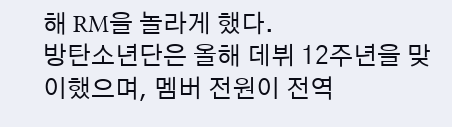해 RM을 놀라게 했다.
방탄소년단은 올해 데뷔 12주년을 맞이했으며, 멤버 전원이 전역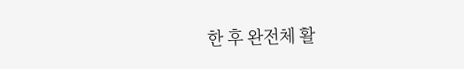한 후 완전체 활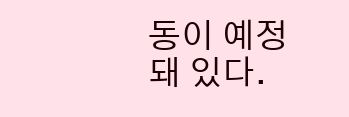동이 예정돼 있다.